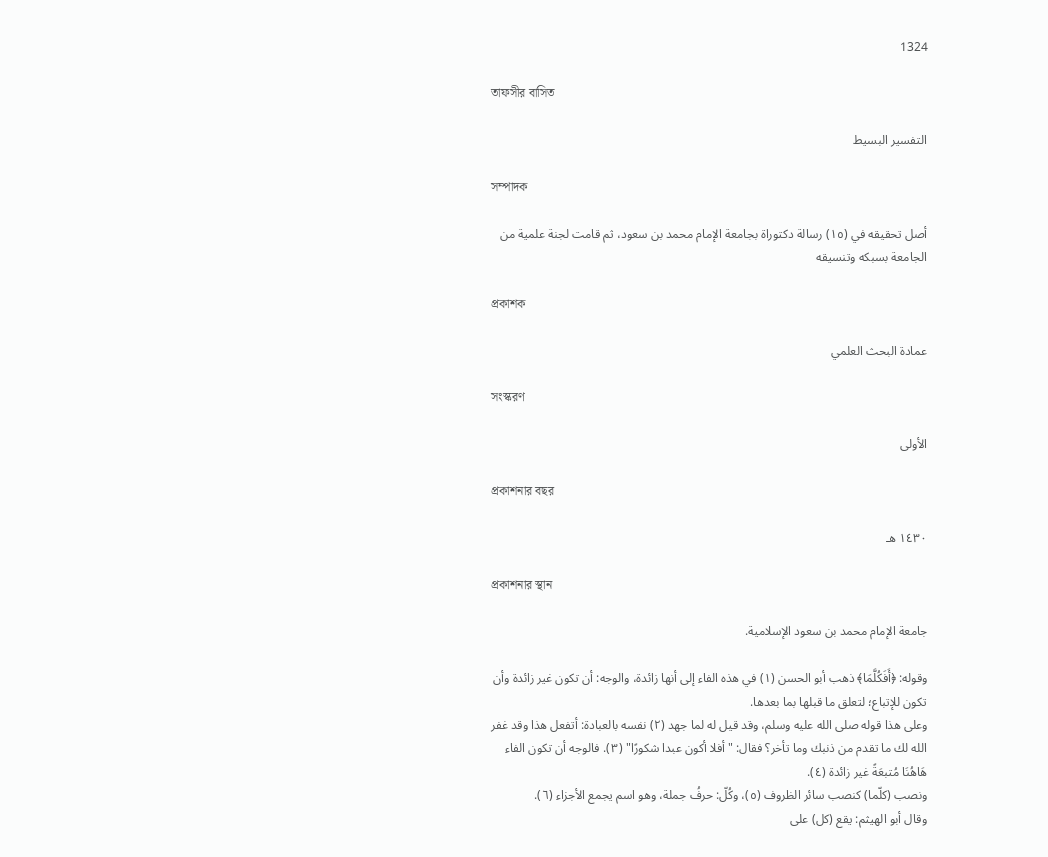1324

তাফসীর বাসিত

التفسير البسيط

সম্পাদক

أصل تحقيقه في (١٥) رسالة دكتوراة بجامعة الإمام محمد بن سعود، ثم قامت لجنة علمية من الجامعة بسبكه وتنسيقه

প্রকাশক

عمادة البحث العلمي

সংস্করণ

الأولى

প্রকাশনার বছর

١٤٣٠ هـ

প্রকাশনার স্থান

جامعة الإمام محمد بن سعود الإسلامية.

وقوله: ﴿أَفَكُلَّمَا﴾ ذهب أبو الحسن (١) في هذه الفاء إلى أنها زائدة، والوجه: أن تكون غير زائدة وأن تكون للإتباع؛ لتعلق ما قبلها بما بعدها.
وعلى هذا قوله صلى الله عليه وسلم، وقد قيل له لما جهد (٢) نفسه بالعبادة: أتفعل هذا وقد غفر الله لك ما تقدم من ذنبك وما تأخر؟ فقال: "أفلا أكون عبدا شكورًا" (٣). فالوجه أن تكون الفاء هَاهُنَا مُتبعَةً غير زائدة (٤).
ونصب (كلّما) كنصب سائر الظروف (٥)، وكُلّ: حرفُ جملة، وهو اسم يجمع الأجزاء (٦).
وقال أبو الهيثم: يقع (كل) على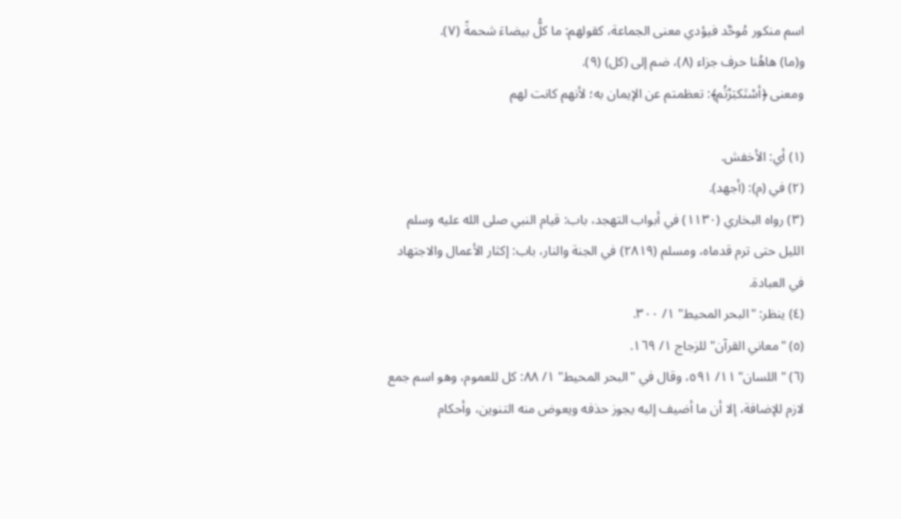اسم منكور مُوحَّد فيؤدي معنى الجماعة، كقولهم: ما كلُّ بيضاءَ شحمةً (٧).
و(ما) هاهُنا حرف جزاء (٨)، ضم إلى (كل) (٩).
ومعنى ﴿أسْتَكبَرْتُم﴾: تعظمتم عن الإيمان به؛ لأنهم كانت لهم

(١) أي: الأخفش.
(٢) في (م): (أجهد).
(٣) رواه البخاري (١١٣٠) في أبواب التهجد، باب: قيام النبي صلى الله عليه وسلم الليل حتى ترم قدماه، ومسلم (٢٨١٩) في الجنة والنار، باب: إكثار الأعمال والاجتهاد في العبادة.
(٤) ينظر: "البحر المحيط" ١/ ٣٠٠.
(٥) "معاني القرآن" للزجاج ١/ ١٦٩.
(٦) "اللسان" ١١/ ٥٩١، وقال في "البحر المحيط" ١/ ٨٨: كل للعموم، وهو اسم جمع لازم للإضافة، إلا أن ما أضيف إليه يجوز حذفه ويعوض منه التنوين، وأحكام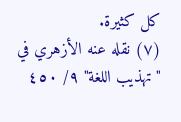كل كثيرة.
(٧) نقله عنه الأزهري في "تهذيب اللغة" ٩/ ٤٥٠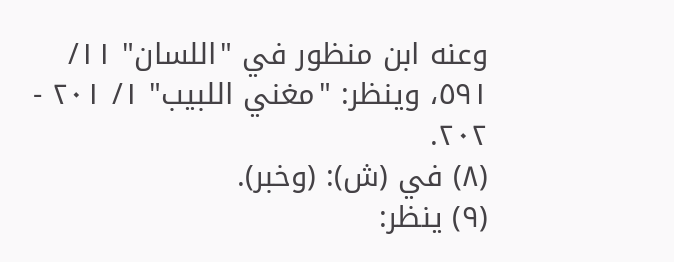وعنه ابن منظور في "اللسان" ١١/ ٥٩١، وينظر: "مغني اللبيب" ١/ ٢٠١ - ٢٠٢.
(٨) في (ش): (وخبر).
(٩) ينظر: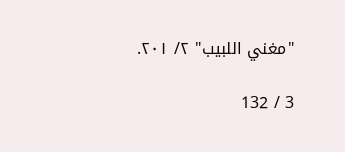"مغني اللبيب" ٢/ ٢٠١.

3 / 132